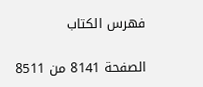فهرس الكتاب

الصفحة 8141 من 8511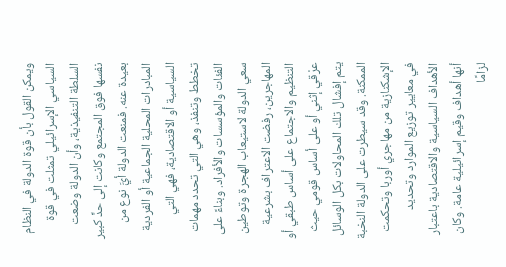ويمكن القول بأن قوة الدولة في النظام السياسي الإسرائيلي تمثلت في قوة السلطة التنفيذية، وأن الدولة وضعت نفسها فوق المجتمع وكانت إلى حدٍّ كبير بعيدة عنه. فمنعت الدولة أيَّ نوع من المبادرات المحلية الجماعية أو الفردية السياسية أو الاقتصادية، فهي التي تخطط وتنفذ، وهي التي تحدد مهمات الفئات والمؤسسات والأفراد. وبناءً على سعي الدولة لاستيعاب الهجرة وتوطين المهاجرين، رفضت الاعتراف بشرعية التنظيم والاجتماع على أساس طبقي أو عرْقي إثني أو على أساس قومي حيث يتم إفشال تلك المحاولات بكل الوسائل الممكنة. وقد سيطرت على الدولة النخبة الإشكنازية من مهاجري أوربا وتحكمت في معايير توزيع الموارد وتحديد الأهداف السياسية والاقتصادية باعتبار أنها أهداف وقيم إسرائيلية عامة. وكان لزامًا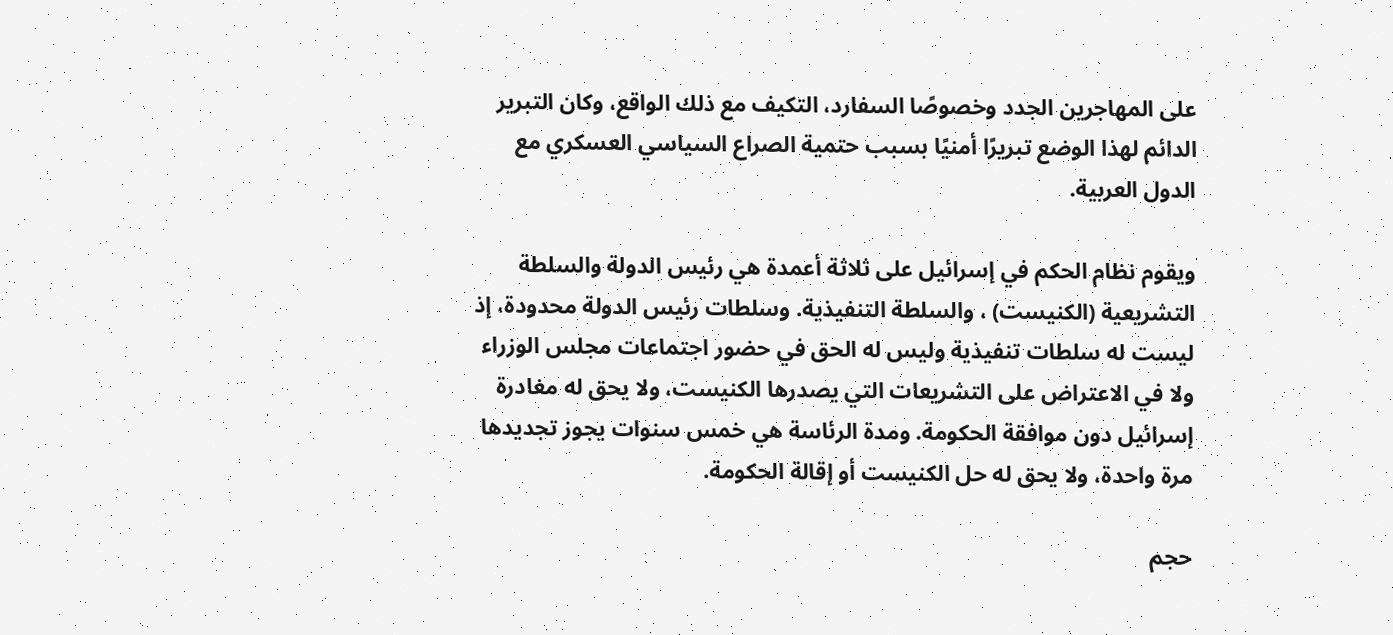على المهاجرين الجدد وخصوصًا السفارد، التكيف مع ذلك الواقع، وكان التبرير الدائم لهذا الوضع تبريرًا أمنيًا بسبب حتمية الصراع السياسي العسكري مع الدول العربية.

ويقوم نظام الحكم في إسرائيل على ثلاثة أعمدة هي رئيس الدولة والسلطة التشريعية (الكنيست) ، والسلطة التنفيذية. وسلطات رئيس الدولة محدودة، إذ ليست له سلطات تنفيذية وليس له الحق في حضور اجتماعات مجلس الوزراء ولا في الاعتراض على التشريعات التي يصدرها الكنيست، ولا يحق له مغادرة إسرائيل دون موافقة الحكومة. ومدة الرئاسة هي خمس سنوات يجوز تجديدها مرة واحدة، ولا يحق له حل الكنيست أو إقالة الحكومة.

حجم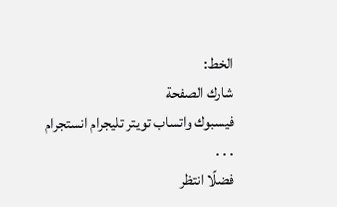الخط:
شارك الصفحة
فيسبوك واتساب تويتر تليجرام انستجرام
. . .
فضلًا انتظر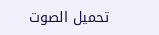تحميل الصوت